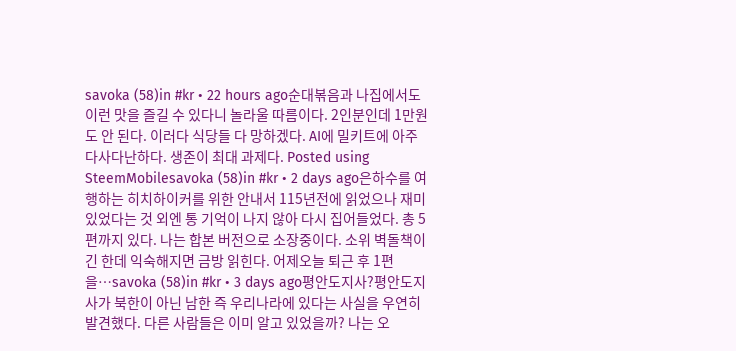savoka (58)in #kr • 22 hours ago순대볶음과 나집에서도 이런 맛을 즐길 수 있다니 놀라울 따름이다. 2인분인데 1만원도 안 된다. 이러다 식당들 다 망하겠다. AI에 밀키트에 아주 다사다난하다. 생존이 최대 과제다. Posted using SteemMobilesavoka (58)in #kr • 2 days ago은하수를 여행하는 히치하이커를 위한 안내서 115년전에 읽었으나 재미있었다는 것 외엔 통 기억이 나지 않아 다시 집어들었다. 총 5편까지 있다. 나는 합본 버전으로 소장중이다. 소위 벽돌책이긴 한데 익숙해지면 금방 읽힌다. 어제오늘 퇴근 후 1편을…savoka (58)in #kr • 3 days ago평안도지사?평안도지사가 북한이 아닌 남한 즉 우리나라에 있다는 사실을 우연히 발견했다. 다른 사람들은 이미 알고 있었을까? 나는 오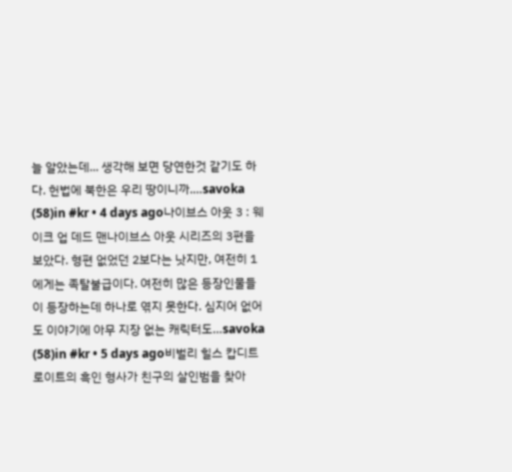늘 알았는데... 생각해 보면 당연한것 같기도 하다. 헌법에 북한은 우리 땅이니까.…savoka (58)in #kr • 4 days ago나이브스 아웃 3 : 웨이크 업 데드 맨나이브스 아웃 시리즈의 3편을 보았다. 형편 없었던 2보다는 낫지만, 여전히 1에게는 족탈불급이다. 여전히 많은 등장인물들이 등장하는데 하나로 엮지 못한다. 심지어 없어도 이야기에 아무 지장 없는 캐릭터도…savoka (58)in #kr • 5 days ago비벌리 힐스 캅디트로이트의 흑인 형사가 친구의 살인범을 찾아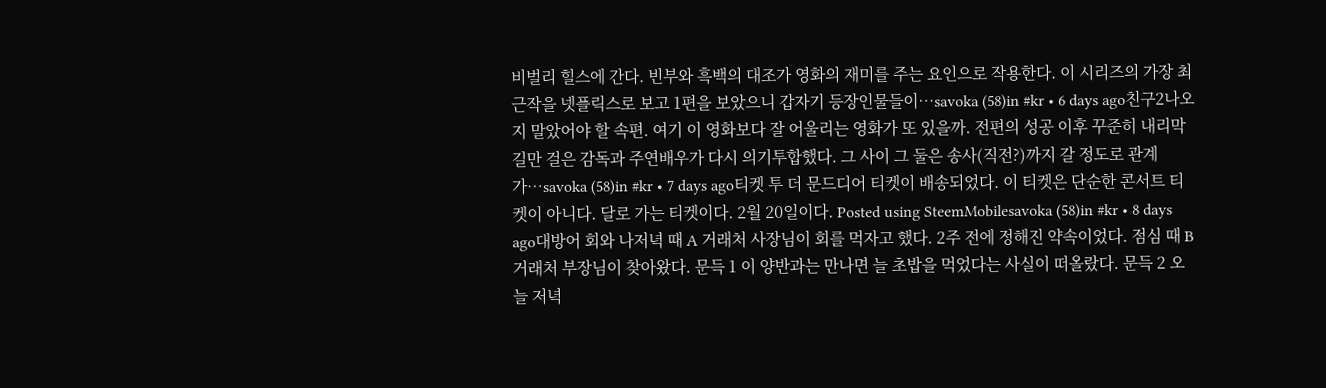비벌리 힐스에 간다. 빈부와 흑백의 대조가 영화의 재미를 주는 요인으로 작용한다. 이 시리즈의 가장 최근작을 넷플릭스로 보고 1편을 보았으니 갑자기 등장인물들이…savoka (58)in #kr • 6 days ago친구2나오지 말았어야 할 속편. 여기 이 영화보다 잘 어울리는 영화가 또 있을까. 전편의 성공 이후 꾸준히 내리막길만 걸은 감독과 주연배우가 다시 의기투합했다. 그 사이 그 둘은 송사(직전?)까지 갈 정도로 관계가…savoka (58)in #kr • 7 days ago티켓 투 더 문드디어 티켓이 배송되었다. 이 티켓은 단순한 콘서트 티켓이 아니다. 달로 가는 티켓이다. 2월 20일이다. Posted using SteemMobilesavoka (58)in #kr • 8 days ago대방어 회와 나저녁 때 A 거래처 사장님이 회를 먹자고 했다. 2주 전에 정해진 약속이었다. 점심 때 B 거래처 부장님이 찾아왔다. 문득 1 이 양반과는 만나면 늘 초밥을 먹었다는 사실이 떠올랐다. 문득 2 오늘 저녁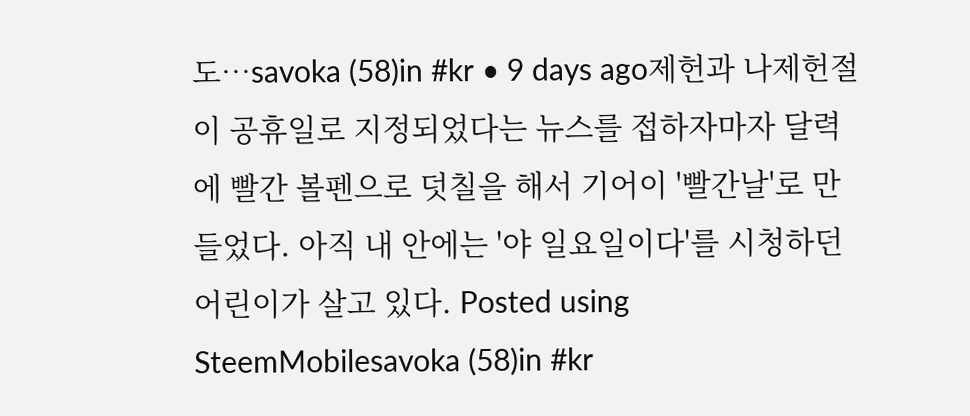도…savoka (58)in #kr • 9 days ago제헌과 나제헌절이 공휴일로 지정되었다는 뉴스를 접하자마자 달력에 빨간 볼펜으로 덧칠을 해서 기어이 '빨간날'로 만들었다. 아직 내 안에는 '야 일요일이다'를 시청하던 어린이가 살고 있다. Posted using SteemMobilesavoka (58)in #kr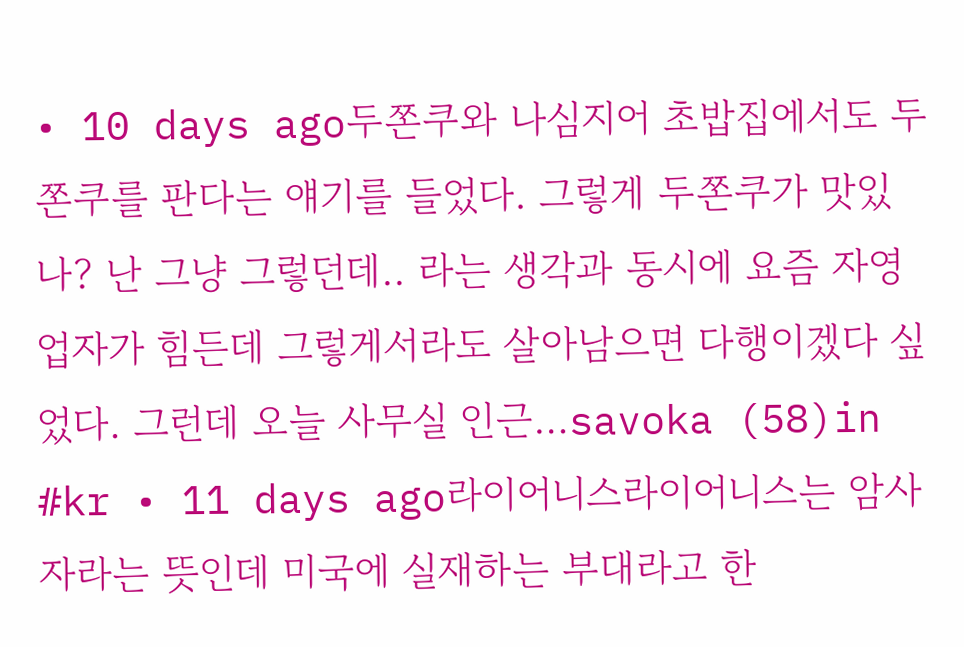• 10 days ago두쫀쿠와 나심지어 초밥집에서도 두쫀쿠를 판다는 얘기를 들었다. 그렇게 두쫀쿠가 맛있나? 난 그냥 그렇던데.. 라는 생각과 동시에 요즘 자영업자가 힘든데 그렇게서라도 살아남으면 다행이겠다 싶었다. 그런데 오늘 사무실 인근…savoka (58)in #kr • 11 days ago라이어니스라이어니스는 암사자라는 뜻인데 미국에 실재하는 부대라고 한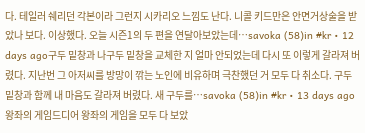다. 테일러 쉐리던 각본이라 그런지 시카리오 느낌도 난다. 니콜 키드만은 안면거상술을 받았나 보다. 이상했다. 오늘 시즌1의 두 편을 연달아보았는데…savoka (58)in #kr • 12 days ago구두 밑창과 나구두 밑창을 교체한 지 얼마 안되었는데 다시 또 이렇게 갈라져 버렸다. 지난번 그 아저씨를 방망이 깎는 노인에 비유하며 극찬했던 거 모두 다 취소다. 구두 밑창과 함께 내 마음도 갈라져 버렸다. 새 구두를…savoka (58)in #kr • 13 days ago왕좌의 게임드디어 왕좌의 게임을 모두 다 보았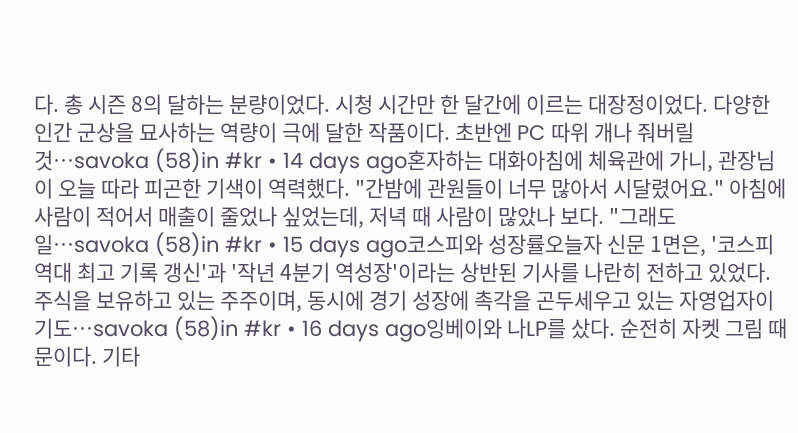다. 총 시즌 8의 달하는 분량이었다. 시청 시간만 한 달간에 이르는 대장정이었다. 다양한 인간 군상을 묘사하는 역량이 극에 달한 작품이다. 초반엔 PC 따위 개나 줘버릴 것…savoka (58)in #kr • 14 days ago혼자하는 대화아침에 체육관에 가니, 관장님이 오늘 따라 피곤한 기색이 역력했다. "간밤에 관원들이 너무 많아서 시달렸어요." 아침에 사람이 적어서 매출이 줄었나 싶었는데, 저녁 때 사람이 많았나 보다. "그래도 일…savoka (58)in #kr • 15 days ago코스피와 성장률오늘자 신문 1면은, '코스피 역대 최고 기록 갱신'과 '작년 4분기 역성장'이라는 상반된 기사를 나란히 전하고 있었다. 주식을 보유하고 있는 주주이며, 동시에 경기 성장에 촉각을 곤두세우고 있는 자영업자이기도…savoka (58)in #kr • 16 days ago잉베이와 나LP를 샀다. 순전히 자켓 그림 때문이다. 기타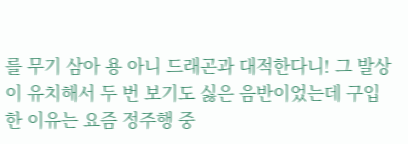를 무기 삼아 용 아니 드래곤과 대적한다니! 그 발상이 유치해서 두 번 보기도 싫은 음반이었는데 구입한 이유는 요즘 정주행 중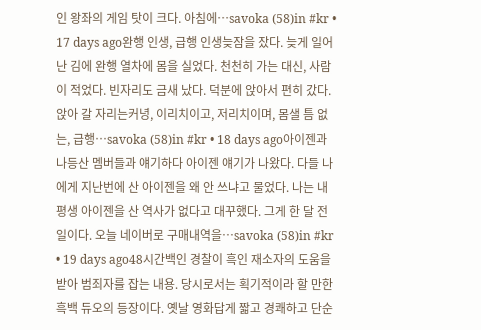인 왕좌의 게임 탓이 크다. 아침에…savoka (58)in #kr • 17 days ago완행 인생, 급행 인생늦잠을 잤다. 늦게 일어난 김에 완행 열차에 몸을 실었다. 천천히 가는 대신, 사람이 적었다. 빈자리도 금새 났다. 덕분에 앉아서 편히 갔다. 앉아 갈 자리는커녕, 이리치이고, 저리치이며, 몸샐 틈 없는, 급행…savoka (58)in #kr • 18 days ago아이젠과 나등산 멤버들과 얘기하다 아이젠 얘기가 나왔다. 다들 나에게 지난번에 산 아이젠을 왜 안 쓰냐고 물었다. 나는 내 평생 아이젠을 산 역사가 없다고 대꾸했다. 그게 한 달 전 일이다. 오늘 네이버로 구매내역을…savoka (58)in #kr • 19 days ago48시간백인 경찰이 흑인 재소자의 도움을 받아 범죄자를 잡는 내용. 당시로서는 획기적이라 할 만한 흑백 듀오의 등장이다. 옛날 영화답게 짧고 경쾌하고 단순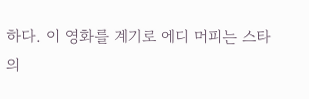하다. 이 영화를 계기로 에디 머피는 스타의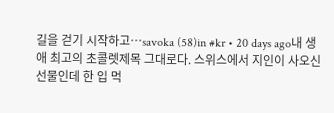길을 걷기 시작하고…savoka (58)in #kr • 20 days ago내 생애 최고의 초콜렛제목 그대로다. 스위스에서 지인이 사오신 선물인데 한 입 먹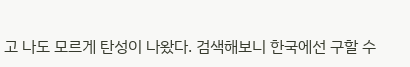고 나도 모르게 탄성이 나왔다. 검색해보니 한국에선 구할 수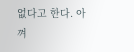없다고 한다. 아껴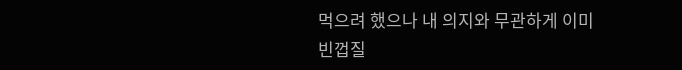먹으려 했으나 내 의지와 무관하게 이미 빈껍질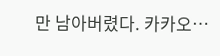만 남아버렸다. 카카오…